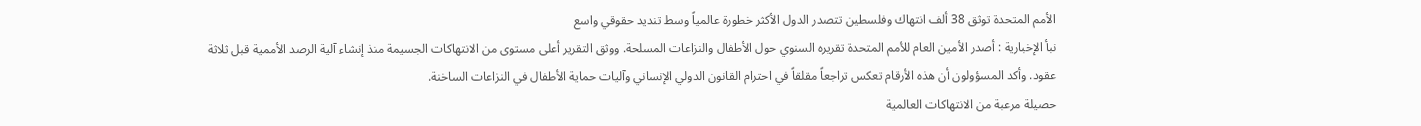الأمم المتحدة توثق 38 ألف انتهاك وفلسطين تتصدر الدول الأكثر خطورة عالمياً وسط تنديد حقوقي واسع
نبأ الإخبارية : أصدر الأمين العام للأمم المتحدة تقريره السنوي حول الأطفال والنزاعات المسلحة. ووثق التقرير أعلى مستوى من الانتهاكات الجسيمة منذ إنشاء آلية الرصد الأممية قبل ثلاثة عقود. وأكد المسؤولون أن هذه الأرقام تعكس تراجعاً مقلقاً في احترام القانون الدولي الإنساني وآليات حماية الأطفال في النزاعات الساخنة.
حصيلة مرعبة من الانتهاكات العالمية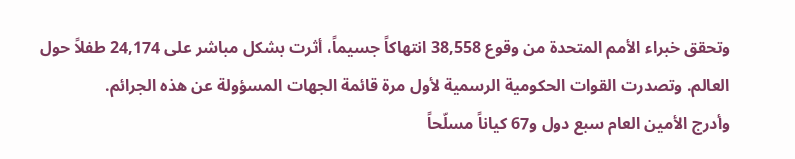وتحقق خبراء الأمم المتحدة من وقوع 38,558 انتهاكاً جسيماً، أثرت بشكل مباشر على 24,174 طفلاً حول العالم. وتصدرت القوات الحكومية الرسمية لأول مرة قائمة الجهات المسؤولة عن هذه الجرائم.
وأدرج الأمين العام سبع دول و67 كياناً مسلّحاً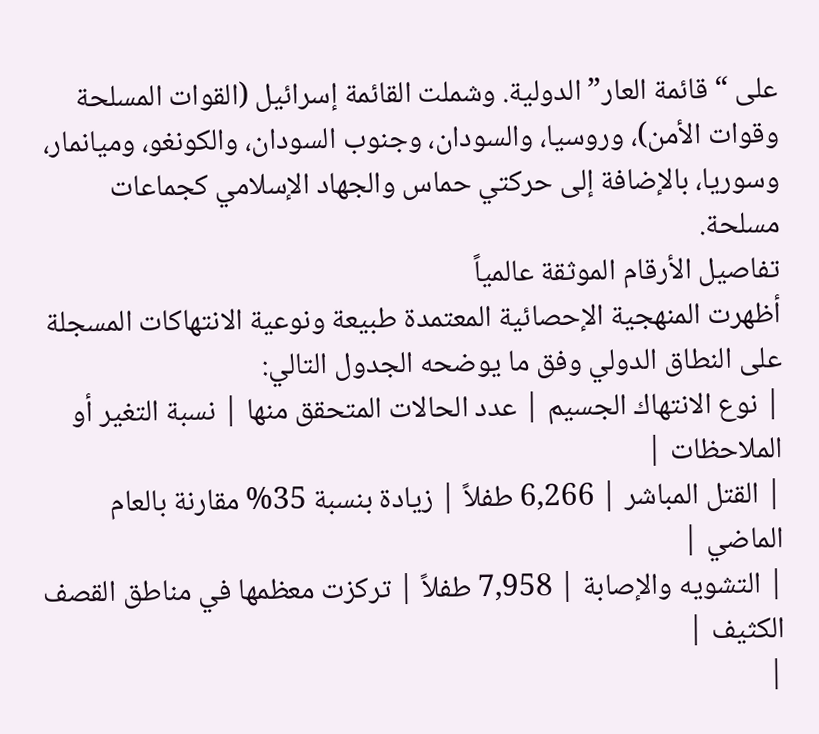على “قائمة العار” الدولية. وشملت القائمة إسرائيل (القوات المسلحة وقوات الأمن)، وروسيا، والسودان، وجنوب السودان، والكونغو، وميانمار، وسوريا، بالإضافة إلى حركتي حماس والجهاد الإسلامي كجماعات مسلحة.
تفاصيل الأرقام الموثقة عالمياً
أظهرت المنهجية الإحصائية المعتمدة طبيعة ونوعية الانتهاكات المسجلة على النطاق الدولي وفق ما يوضحه الجدول التالي:
| نوع الانتهاك الجسيم | عدد الحالات المتحقق منها | نسبة التغير أو الملاحظات |
| القتل المباشر | 6,266 طفلاً | زيادة بنسبة 35% مقارنة بالعام الماضي |
| التشويه والإصابة | 7,958 طفلاً | تركزت معظمها في مناطق القصف الكثيف |
|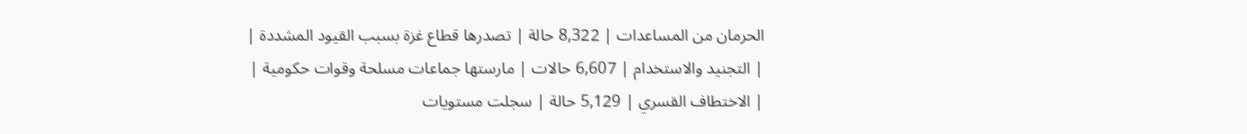الحرمان من المساعدات | 8,322 حالة | تصدرها قطاع غزة بسبب القيود المشددة |
| التجنيد والاستخدام | 6,607 حالات | مارستها جماعات مسلحة وقوات حكومية |
| الاختطاف القسري | 5,129 حالة | سجلت مستويات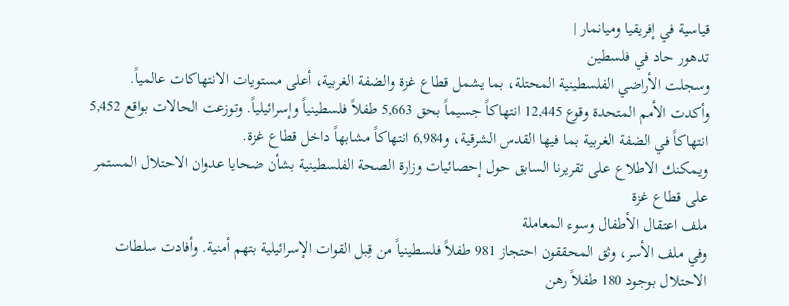قياسية في إفريقيا وميانمار |
تدهور حاد في فلسطين
وسجلت الأراضي الفلسطينية المحتلة، بما يشمل قطاع غزة والضفة الغربية، أعلى مستويات الانتهاكات عالمياً. وأكدت الأمم المتحدة وقوع 12,445 انتهاكاً جسيماً بحق 5,663 طفلاً فلسطينياً وإسرائيلياً. وتوزعت الحالات بواقع 5,452 انتهاكاً في الضفة الغربية بما فيها القدس الشرقية، و6,984 انتهاكاً مشابهاً داخل قطاع غزة.
ويمكنك الاطلاع على تقريرنا السابق حول إحصائيات وزارة الصحة الفلسطينية بشأن ضحايا عدوان الاحتلال المستمر على قطاع غزة
ملف اعتقال الأطفال وسوء المعاملة
وفي ملف الأسر، وثق المحققون احتجاز 981 طفلاً فلسطينياً من قِبل القوات الإسرائيلية بتهم أمنية. وأفادت سلطات الاحتلال بوجود 180 طفلاً رهن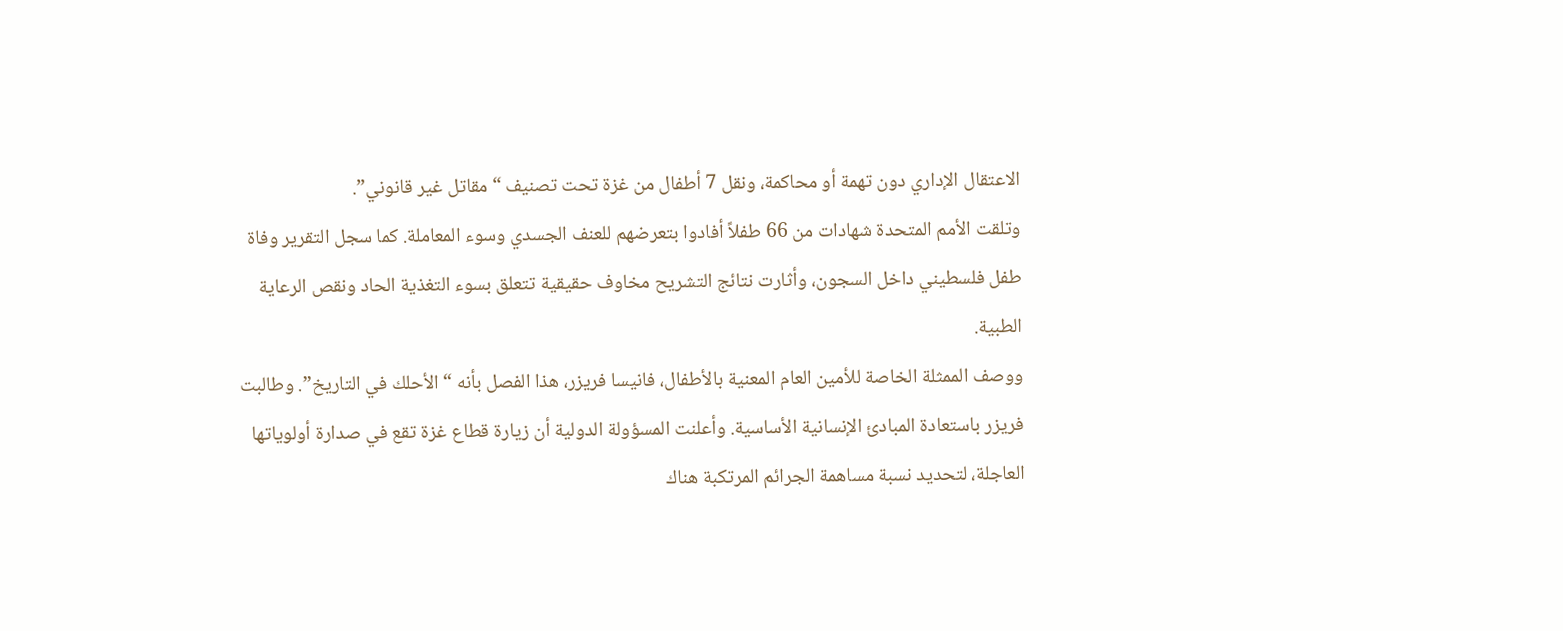الاعتقال الإداري دون تهمة أو محاكمة، ونقل 7 أطفال من غزة تحت تصنيف “مقاتل غير قانوني”.
وتلقت الأمم المتحدة شهادات من 66 طفلاً أفادوا بتعرضهم للعنف الجسدي وسوء المعاملة. كما سجل التقرير وفاة طفل فلسطيني داخل السجون، وأثارت نتائج التشريح مخاوف حقيقية تتعلق بسوء التغذية الحاد ونقص الرعاية الطبية.
ووصف الممثلة الخاصة للأمين العام المعنية بالأطفال، فانيسا فريزر، هذا الفصل بأنه “الأحلك في التاريخ”. وطالبت فريزر باستعادة المبادئ الإنسانية الأساسية. وأعلنت المسؤولة الدولية أن زيارة قطاع غزة تقع في صدارة أولوياتها العاجلة، لتحديد نسبة مساهمة الجرائم المرتكبة هناك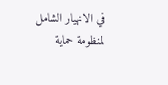في الانهيار الشامل لمنظومة حماية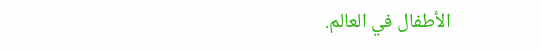الأطفال في العالم.